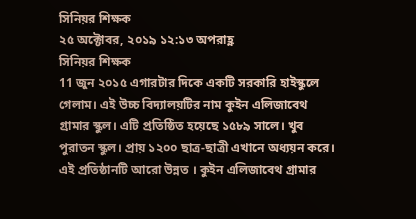সিনিয়র শিক্ষক
২৫ অক্টোবর, ২০১৯ ১২:১৩ অপরাহ্ণ
সিনিয়র শিক্ষক
11 জুন ২০১৫ এগারটার দিকে একটি সরকারি হাইস্কুলে গেলাম। এই উচ্চ বিদ্যালয়টির নাম কুইন এলিজাবেথ গ্রামার স্কুল। এটি প্রতিষ্ঠিত হয়েছে ১৫৮৯ সালে। খুব পুরাতন স্কুল। প্রায় ১২০০ ছাত্র-ছাত্রী এখানে অধ্যয়ন করে। এই প্রতিষ্ঠানটি আরো উন্নত । কুইন এলিজাবেথ গ্রামার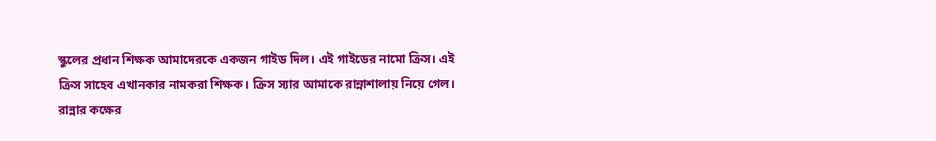স্কুলের প্রধান শিক্ষক আমাদেরকে একজন গাইড দিল। এই গাইডের নামো ক্রিস। এই ক্রিস সাহেব এখানকার নামকরা শিক্ষক। ক্রিস স্যার আমাকে রান্নাশালায় নিয়ে গেল। রান্নার কক্ষের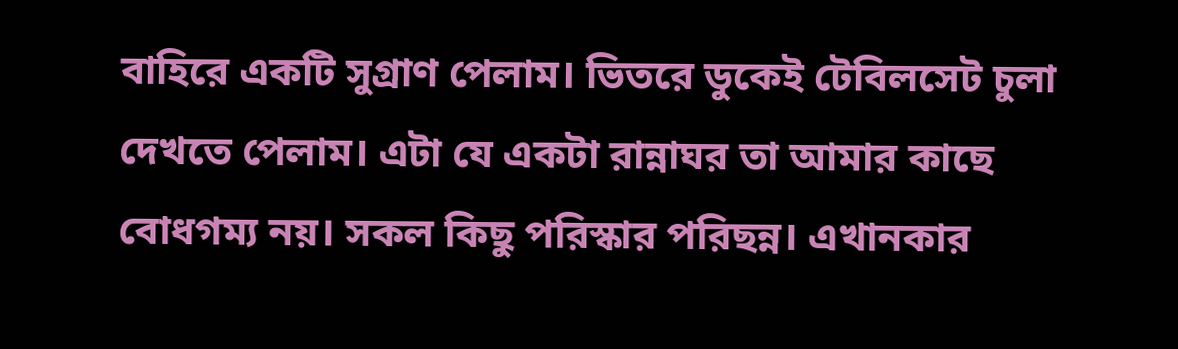বাহিরে একটি সুগ্রাণ পেলাম। ভিতরে ডুকেই টেবিলসেট চুলা দেখতে পেলাম। এটা যে একটা রান্নাঘর তা আমার কাছে বোধগম্য নয়। সকল কিছু পরিস্কার পরিছন্ন। এখানকার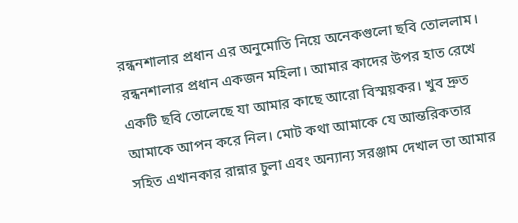রন্ধনশালার প্রধান এর অনুমোতি নিয়ে অনেকগুলো ছবি তোললাম। রন্ধনশালার প্রধান একজন মহিলা। আমার কাদের উপর হাত রেখে একটি ছবি তোলেছে যা আমার কাছে আরো বিস্ময়কর। খুব দ্রুত আমাকে আপন করে নিল। মোট কথা আমাকে যে আন্তরিকতার সহিত এখানকার রান্নার চুলা এবং অন্যান্য সরঞ্জাম দেখাল তা আমার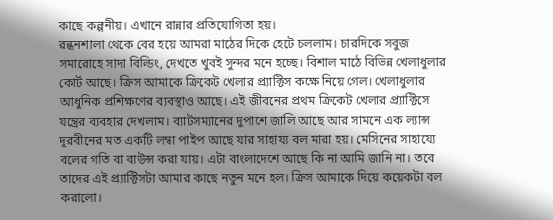কাছে কল্পনীয়। এখানে রান্নার প্রতিযোগিতা হয়।
রন্ধনশালা থেকে বের হয়ে আমরা মাঠের দিকে হেটে চললাম। চারদিকে সবুজ সমারোহে সাদা বিল্ডিং, দেখতে খুবই সুন্দর মনে হচ্ছে। বিশাল মাঠে বিভিন্ন খেলাধুলার কোর্ট আছে। ক্রিস আমাকে ক্রিকেট খেলার প্র্যাক্টিস কক্ষে নিয়ে গেল। খেলাধুলার আধুনিক প্রশিক্ষণের ব্যবস্থাও আছে। এই জীবনের প্রথম ক্রিকেট খেলার প্র্যাক্টিসে যন্ত্রের ব্যবহার দেখলাম। ব্যাটসম্যানের দুপাশে জালি আছে আর সামনে এক ল্যান্স দূরবীনের মত একটি লম্বা পাইপ আছে যার সাহায্য বল মারা হয়। মেসিনের সাহায্যে বলের গতি বা বাউন্স করা যায়। এটা বাংলাদেশে আছে কি না আমি জানি না। তবে তাদের এই প্র্যাক্টিসটা আমার কাছে নতুন মনে হল। ক্রিস আমাকে দিয়ে কয়েকটা বল করালো।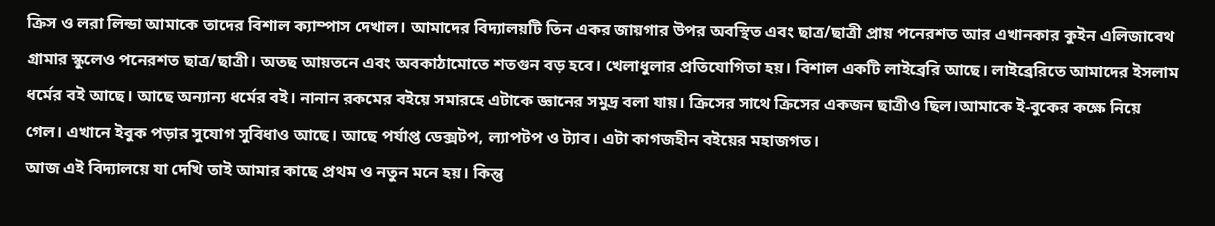ক্রিস ও লরা লিন্ডা আমাকে তাদের বিশাল ক্যাম্পাস দেখাল। আমাদের বিদ্যালয়টি তিন একর জায়গার উপর অবস্থিত এবং ছাত্র/ছাত্রী প্রায় পনেরশত আর এখানকার কুইন এলিজাবেথ গ্রামার স্কুলেও পনেরশত ছাত্র/ছাত্রী। অতছ আয়তনে এবং অবকাঠামোতে শতগুন বড় হবে। খেলাধুলার প্রতিযোগিতা হয়। বিশাল একটি লাইব্রেরি আছে। লাইব্রেরিতে আমাদের ইসলাম ধর্মের বই আছে। আছে অন্যান্য ধর্মের বই। নানান রকমের বইয়ে সমারহে এটাকে জ্ঞানের সমুদ্র বলা যায়। ক্রিসের সাথে ক্রিসের একজন ছাত্রীও ছিল।আমাকে ই-বুকের কক্ষে নিয়ে গেল। এখানে ইবুক পড়ার সুযোগ সুবিধাও আছে। আছে পর্যাপ্ত ডেক্সটপ, ল্যাপটপ ও ট্যাব। এটা কাগজহীন বইয়ের মহাজগত।
আজ এই বিদ্যালয়ে যা দেখি তাই আমার কাছে প্রথম ও নতুন মনে হয়। কিন্তু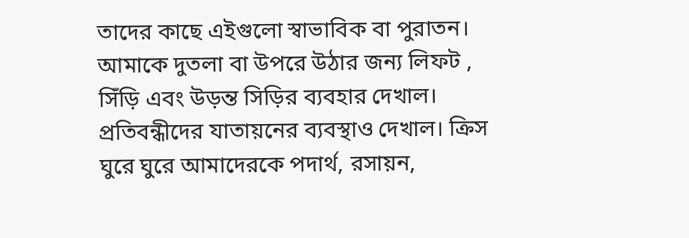তাদের কাছে এইগুলো স্বাভাবিক বা পুরাতন। আমাকে দুতলা বা উপরে উঠার জন্য লিফট , সিঁড়ি এবং উড়ন্ত সিড়ির ব্যবহার দেখাল। প্রতিবন্ধীদের যাতায়নের ব্যবস্থাও দেখাল। ক্রিস ঘুরে ঘুরে আমাদেরকে পদার্থ, রসায়ন,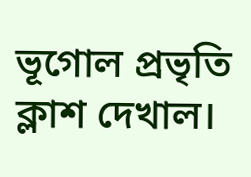ভূগোল প্রভৃতি ক্লাশ দেখাল।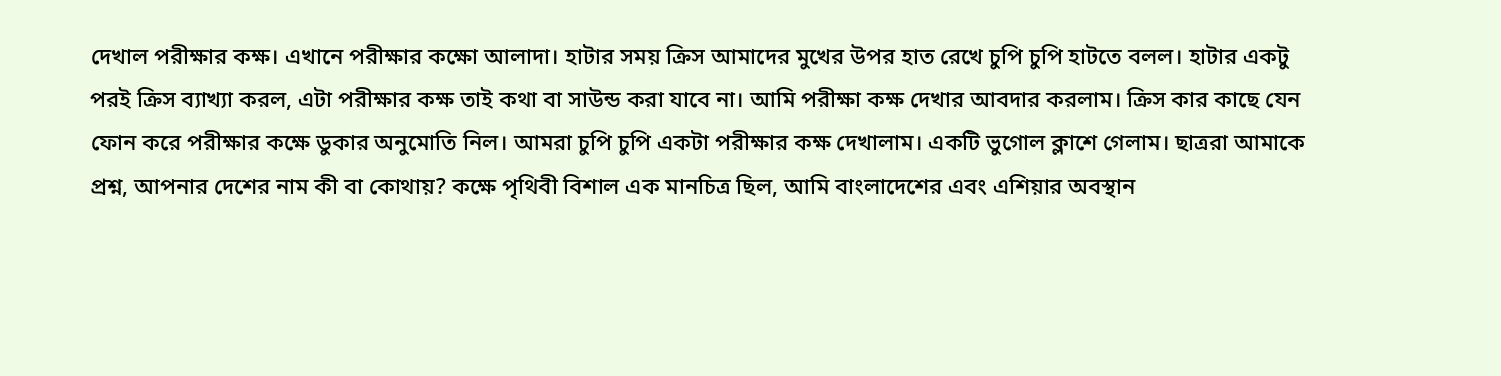দেখাল পরীক্ষার কক্ষ। এখানে পরীক্ষার কক্ষো আলাদা। হাটার সময় ক্রিস আমাদের মুখের উপর হাত রেখে চুপি চুপি হাটতে বলল। হাটার একটু পরই ক্রিস ব্যাখ্যা করল, এটা পরীক্ষার কক্ষ তাই কথা বা সাউন্ড করা যাবে না। আমি পরীক্ষা কক্ষ দেখার আবদার করলাম। ক্রিস কার কাছে যেন ফোন করে পরীক্ষার কক্ষে ডুকার অনুমোতি নিল। আমরা চুপি চুপি একটা পরীক্ষার কক্ষ দেখালাম। একটি ভুগোল ক্লাশে গেলাম। ছাত্ররা আমাকে প্রশ্ন, আপনার দেশের নাম কী বা কোথায়? কক্ষে পৃথিবী বিশাল এক মানচিত্র ছিল, আমি বাংলাদেশের এবং এশিয়ার অবস্থান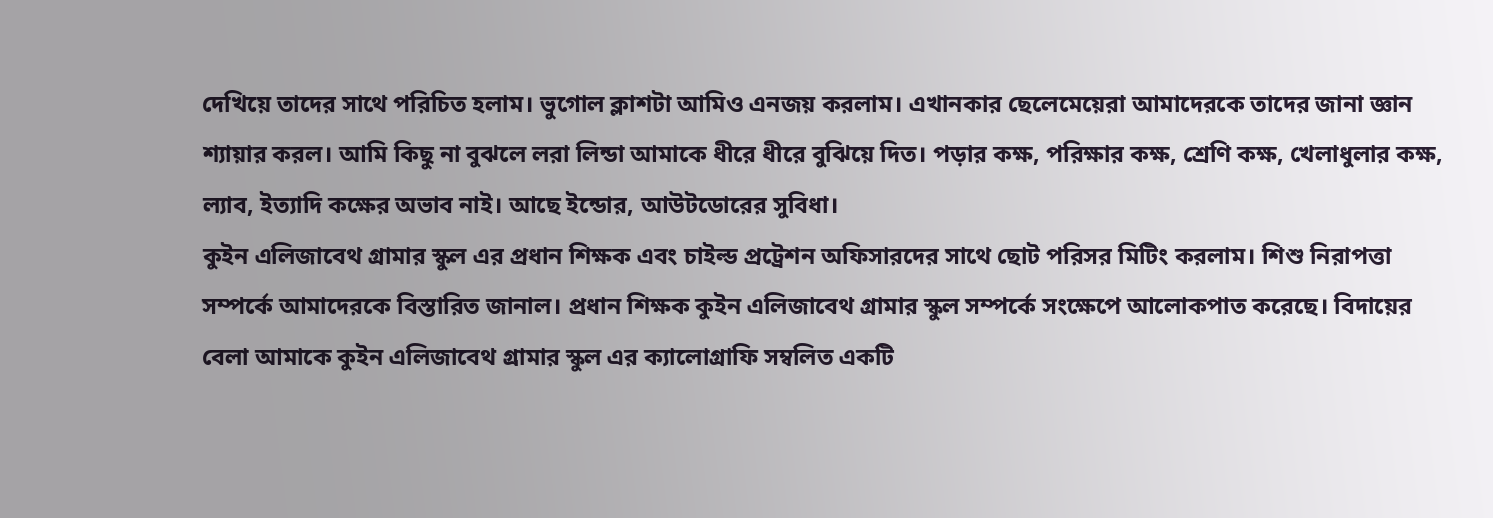দেখিয়ে তাদের সাথে পরিচিত হলাম। ভুগোল ক্লাশটা আমিও এনজয় করলাম। এখানকার ছেলেমেয়েরা আমাদেরকে তাদের জানা জ্ঞান শ্যায়ার করল। আমি কিছু না বুঝলে লরা লিন্ডা আমাকে ধীরে ধীরে বুঝিয়ে দিত। পড়ার কক্ষ, পরিক্ষার কক্ষ, শ্রেণি কক্ষ, খেলাধুলার কক্ষ, ল্যাব, ইত্যাদি কক্ষের অভাব নাই। আছে ইন্ডোর, আউটডোরের সুবিধা।
কুইন এলিজাবেথ গ্রামার স্কুল এর প্রধান শিক্ষক এবং চাইল্ড প্রট্রেশন অফিসারদের সাথে ছোট পরিসর মিটিং করলাম। শিশু নিরাপত্তা সম্পর্কে আমাদেরকে বিস্তারিত জানাল। প্রধান শিক্ষক কুইন এলিজাবেথ গ্রামার স্কুল সম্পর্কে সংক্ষেপে আলোকপাত করেছে। বিদায়ের বেলা আমাকে কুইন এলিজাবেথ গ্রামার স্কুল এর ক্যালোগ্রাফি সম্বলিত একটি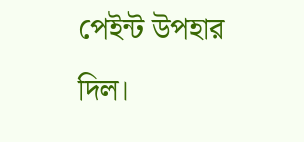পেইন্ট উপহার দিল।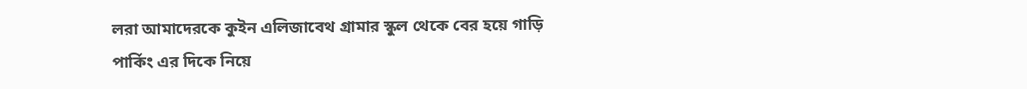লরা আমাদেরকে কুইন এলিজাবেথ গ্রামার স্কুল থেকে বের হয়ে গাড়ি পার্কিং এর দিকে নিয়ে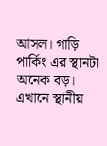আসল। গাড়ি পার্কিং এর স্থানটা অনেক বড়। এখানে স্থানীয়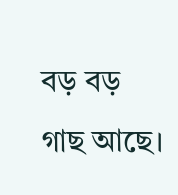বড় বড় গাছ আছে।